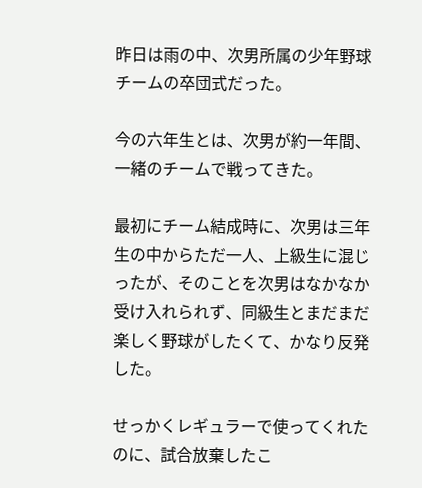昨日は雨の中、次男所属の少年野球チームの卒団式だった。

今の六年生とは、次男が約一年間、一緒のチームで戦ってきた。

最初にチーム結成時に、次男は三年生の中からただ一人、上級生に混じったが、そのことを次男はなかなか受け入れられず、同級生とまだまだ楽しく野球がしたくて、かなり反発した。

せっかくレギュラーで使ってくれたのに、試合放棄したこ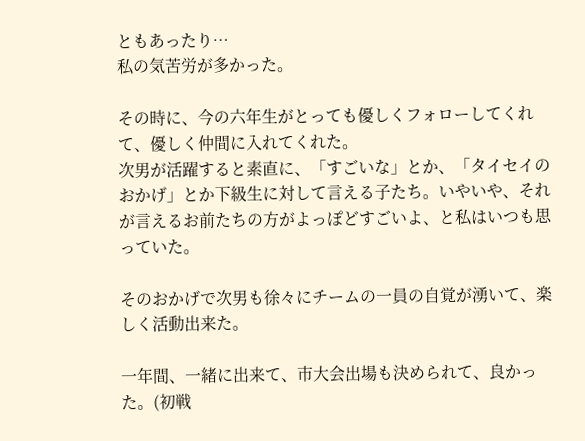ともあったり…
私の気苦労が多かった。

その時に、今の六年生がとっても優しくフォローしてくれて、優しく仲間に入れてくれた。
次男が活躍すると素直に、「すごいな」とか、「タイセイのおかげ」とか下級生に対して言える子たち。いやいや、それが言えるお前たちの方がよっぽどすごいよ、と私はいつも思っていた。

そのおかげで次男も徐々にチームの一員の自覚が湧いて、楽しく活動出来た。

一年間、一緒に出来て、市大会出場も決められて、良かった。(初戦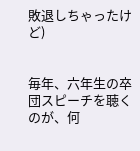敗退しちゃったけど)


毎年、六年生の卒団スピーチを聴くのが、何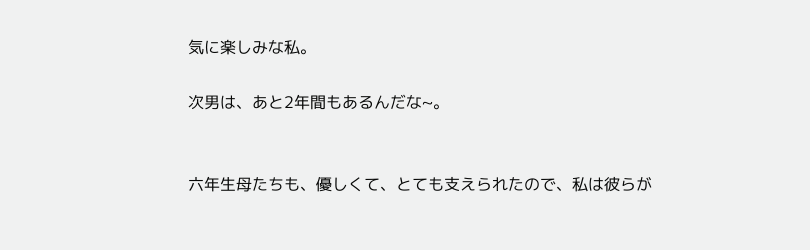気に楽しみな私。

次男は、あと2年間もあるんだな~。


六年生母たちも、優しくて、とても支えられたので、私は彼らが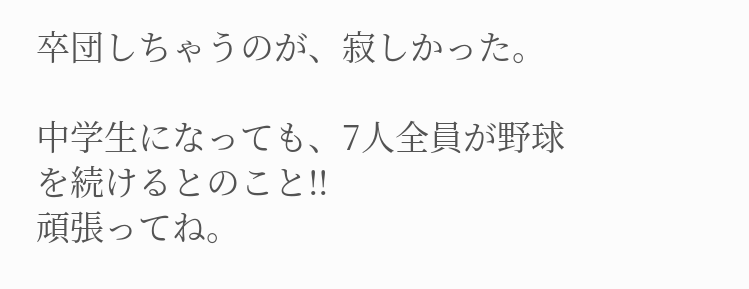卒団しちゃうのが、寂しかった。

中学生になっても、7人全員が野球を続けるとのこと!!
頑張ってね。